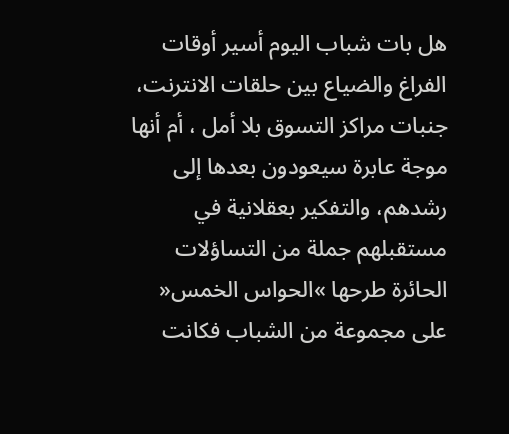هل بات شباب اليوم أسير أوقات الفراغ والضياع بين حلقات الانترنت، جنبات مراكز التسوق بلا أمل ، أم أنها موجة عابرة سيعودون بعدها إلى رشدهم، والتفكير بعقلانية في مستقبلهم جملة من التساؤلات الحائرة طرحها »الحواس الخمس« على مجموعة من الشباب فكانت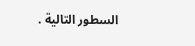السطور التالية .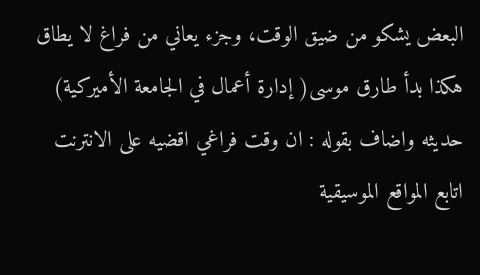البعض يشكو من ضيق الوقت، وجزء يعاني من فراغ لا يطاق هكذا بدأ طارق موسى( إدارة أعمال في الجامعة الأميركية) حديثه واضاف بقوله : ان وقت فراغي اقضيه على الانترنت اتابع المواقع الموسيقية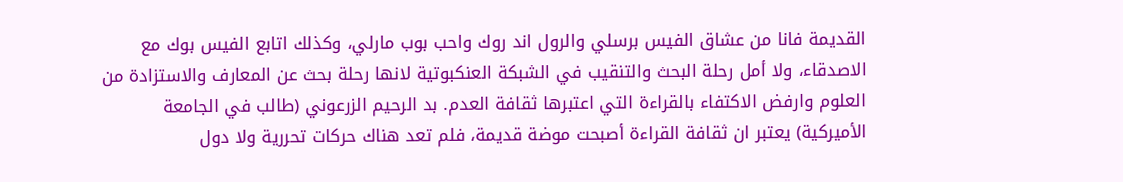القديمة فانا من عشاق الفيس برسلي والرول اند روك واحب بوب مارلي، وكذلك اتابع الفيس بوك مع الاصدقاء، ولا أمل رحلة البحث والتنقيب في الشبكة العنكبوتية لانها رحلة بحث عن المعارف والاستزادة من العلوم وارفض الاكتفاء بالقراءة التي اعتبرها ثقافة العدم. بد الرحيم الزرعوني (طالب في الجامعة الأميركية) يعتبر ان ثقافة القراءة أصبحت موضة قديمة، فلم تعد هناك حركات تحررية ولا دول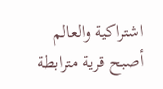اشتراكية والعالم أصبح قرية مترابطة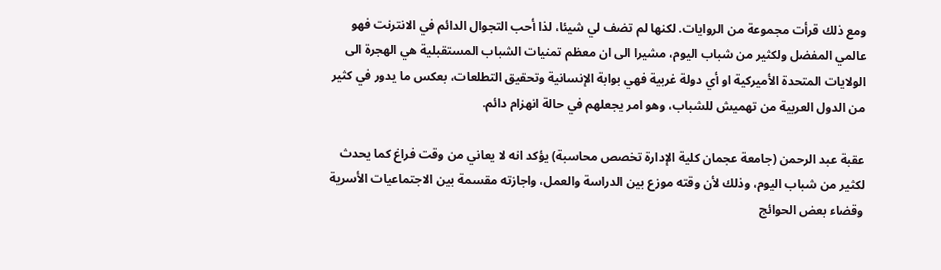ومع ذلك قرأت مجموعة من الروايات. لكنها لم تضف لي شيئا، لذا أحب التجوال الدائم في الانترنت فهو عالمي المفضل ولكثير من شباب اليوم، مشيرا الى ان معظم تمنيات الشباب المستقبلية هي الهجرة الى الولايات المتحدة الأميركية او أي دولة غربية فهي بوابة الإنسانية وتحقيق التطلعات، بعكس ما يدور في كثير من الدول العربية من تهميش للشباب، وهو امر يجعلهم في حالة انهزام دائم.

عقبة عبد الرحمن (جامعة عجمان كلية الإدارة تخصص محاسبة) يؤكد انه لا يعاني من وقت فراغ كما يحدث لكثير من شباب اليوم، وذلك لأن وقته موزع بين الدراسة والعمل، واجازته مقسمة بين الاجتماعيات الأسرية وقضاء بعض الحوائج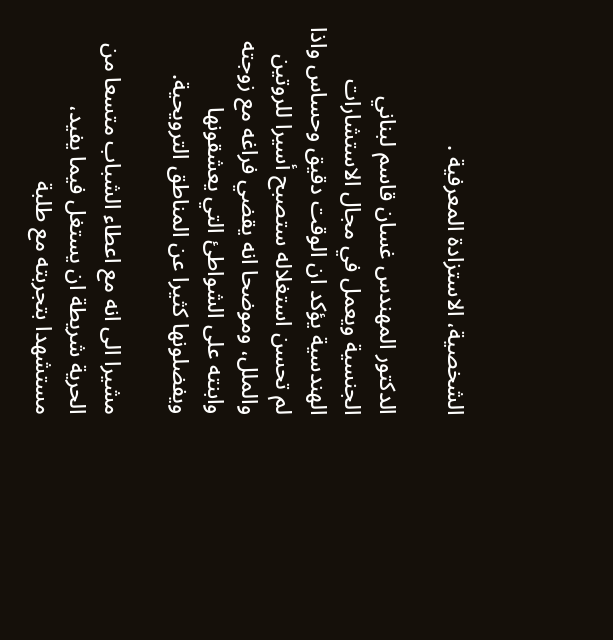الشخصية، الاستزادة المعرفية .

الدكتور المهندس غسان قاسم لبناني الجنسية ويعمل في مجال الاستشارات الهندسية يؤكد ان الوقت دقيق وحساس واذا لم تحسن استغلاله ستصبح أسيرا للروتين والملل، وموضحا انه يقضي فراغه مع زوجته وابنته على الشواطئ التي يعشقونها ويفضلونها كثيرا عن المناطق الترويحية.

مشيرا الى انه مع اعطاء الشباب متسعا من الحرية شريطة ان يستغل فيما يفيد، مستشهدا بتجربته مع طلبة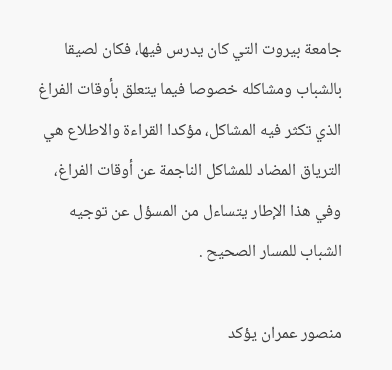جامعة بيروت التي كان يدرس فيها، فكان لصيقا بالشباب ومشاكله خصوصا فيما يتعلق بأوقات الفراغ الذي تكثر فيه المشاكل، مؤكدا القراءة والاطلاع هي الترياق المضاد للمشاكل الناجمة عن أوقات الفراغ، وفي هذا الإطار يتساءل من المسؤل عن توجيه الشباب للمسار الصحيح .

منصور عمران يؤكد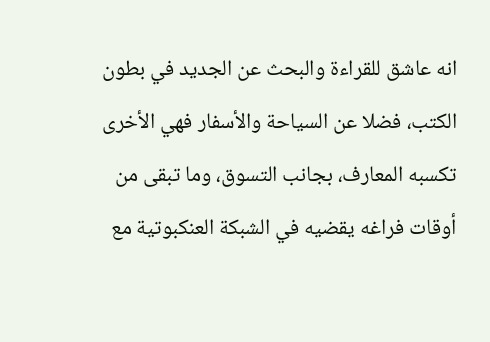انه عاشق للقراءة والبحث عن الجديد في بطون الكتب، فضلا عن السياحة والأسفار فهي الأخرى تكسبه المعارف، بجانب التسوق، وما تبقى من أوقات فراغه يقضيه في الشبكة العنكبوتية مع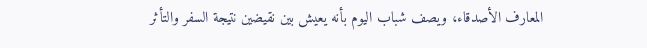المعارف الأصدقاء، ويصف شباب اليوم بأنه يعيش بين نقيضين نتيجة السفر والتأثر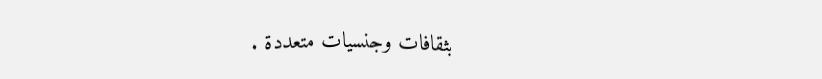بثقافات وجنسيات متعددة .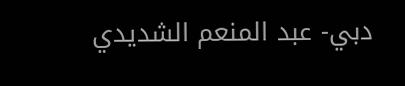دبي- عبد المنعم الشديدي